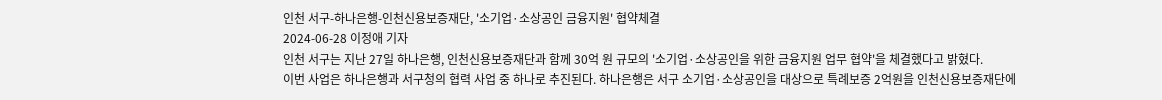인천 서구-하나은행-인천신용보증재단, '소기업·소상공인 금융지원' 협약체결
2024-06-28 이정애 기자
인천 서구는 지난 27일 하나은행, 인천신용보증재단과 함께 30억 원 규모의 '소기업·소상공인을 위한 금융지원 업무 협약'을 체결했다고 밝혔다.
이번 사업은 하나은행과 서구청의 협력 사업 중 하나로 추진된다. 하나은행은 서구 소기업·소상공인을 대상으로 특례보증 2억원을 인천신용보증재단에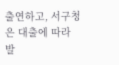출연하고, 서구청은 대출에 따라 발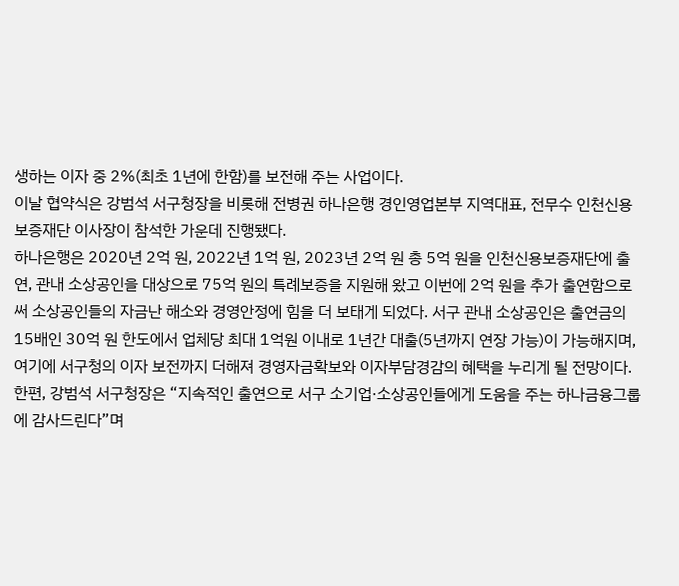생하는 이자 중 2%(최초 1년에 한함)를 보전해 주는 사업이다.
이날 협약식은 강범석 서구청장을 비롯해 전병권 하나은행 경인영업본부 지역대표, 전무수 인천신용보증재단 이사장이 참석한 가운데 진행됐다.
하나은행은 2020년 2억 원, 2022년 1억 원, 2023년 2억 원 총 5억 원을 인천신용보증재단에 출연, 관내 소상공인을 대상으로 75억 원의 특례보증을 지원해 왔고 이번에 2억 원을 추가 출연함으로써 소상공인들의 자금난 해소와 경영안정에 힘을 더 보태게 되었다. 서구 관내 소상공인은 출연금의 15배인 30억 원 한도에서 업체당 최대 1억원 이내로 1년간 대출(5년까지 연장 가능)이 가능해지며, 여기에 서구청의 이자 보전까지 더해져 경영자금확보와 이자부담경감의 혜택을 누리게 될 전망이다.
한편, 강범석 서구청장은 “지속적인 출연으로 서구 소기업·소상공인들에게 도움을 주는 하나금융그룹에 감사드린다”며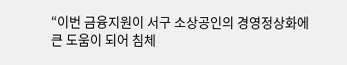“이번 금융지원이 서구 소상공인의 경영정상화에 큰 도움이 되어 침체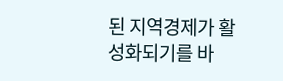된 지역경제가 활성화되기를 바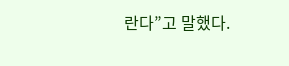란다”고 말했다.